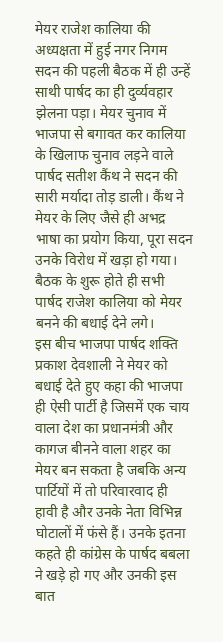मेयर राजेश कालिया की अध्यक्षता में हुई नगर निगम सदन की पहली बैठक में ही उन्हें साथी पार्षद का ही दुर्व्यवहार झेलना पड़ा। मेयर चुनाव में भाजपा से बगावत कर कालिया के खिलाफ चुनाव लड़ने वाले पार्षद सतीश कैंथ ने सदन की सारी मर्यादा तोड़ डाली। कैंथ ने मेयर के लिए जैसे ही अभद्र भाषा का प्रयोग किया, पूरा सदन उनके विरोध में खड़ा हो गया। बैठक के शुरू होते ही सभी पार्षद राजेश कालिया को मेयर बनने की बधाई देने लगे।
इस बीच भाजपा पार्षद शक्ति प्रकाश देवशाली ने मेयर को बधाई देते हुए कहा की भाजपा ही ऐसी पार्टी है जिसमें एक चाय वाला देश का प्रधानमंत्री और कागज बीनने वाला शहर का मेयर बन सकता है जबकि अन्य पार्टियों में तो परिवारवाद ही हावी है और उनके नेता विभिन्न घोटालों में फंसे हैं। उनके इतना कहते ही कांग्रेस के पार्षद बबला ने खड़े हो गए और उनकी इस बात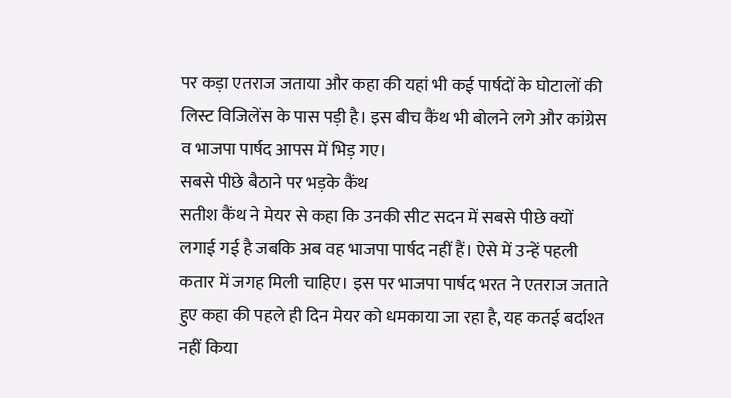पर कड़ा एतराज जताया और कहा की यहां भी कई पार्षदों के घोटालों की लिस्ट विजिलेंस के पास पड़ी है। इस बीच कैंथ भी बोलने लगे और कांग्रेस व भाजपा पार्षद आपस में भिड़ गए।
सबसे पीछे बैठाने पर भड़के कैंथ
सतीश कैंथ ने मेयर से कहा कि उनकी सीट सदन में सबसे पीछे क्यों लगाई गई है जबकि अब वह भाजपा पार्षद नहीं हैं। ऐसे में उन्हें पहली कतार में जगह मिली चाहिए। इस पर भाजपा पार्षद भरत ने एतराज जताते हुए कहा की पहले ही दिन मेयर को धमकाया जा रहा है, यह कतई बर्दाश्त नहीं किया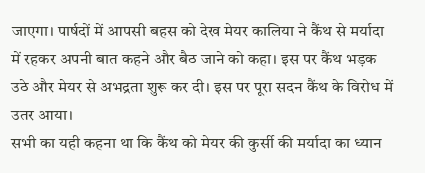जाएगा। पार्षदों में आपसी बहस को देख मेयर कालिया ने कैंथ से मर्यादा में रहकर अपनी बात कहने और बैठ जाने को कहा। इस पर कैंथ भड़क उठे और मेयर से अभद्रता शुरू कर दी। इस पर पूरा सदन कैंथ के विरोध में उतर आया।
सभी का यही कहना था कि कैंथ को मेयर की कुर्सी की मर्यादा का ध्यान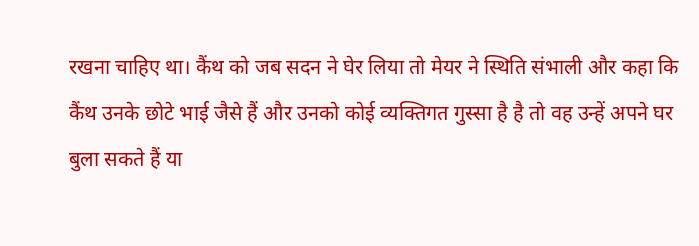रखना चाहिए था। कैंथ को जब सदन ने घेर लिया तो मेयर ने स्थिति संभाली और कहा कि कैंथ उनके छोटे भाई जैसे हैं और उनको कोई व्यक्तिगत गुस्सा है है तो वह उन्हें अपने घर बुला सकते हैं या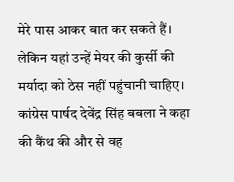मेरे पास आकर बात कर सकते हैं। लेकिन यहां उन्हें मेयर की कुर्सी की मर्यादा को ठेस नहीं पहुंचानी चाहिए। कांग्रेस पार्षद देवेंद्र सिंह बबला ने कहा की कैंथ की और से वह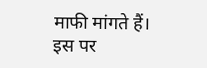माफी मांगते हैं। इस पर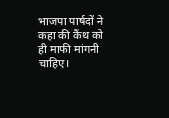भाजपा पार्षदों ने कहा की कैंथ को ही माफी मांगनी चाहिए।